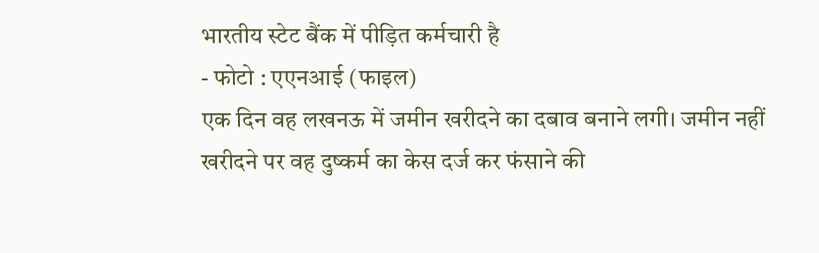भारतीय स्टेट बैंक में पीड़ित कर्मचारी है
- फोटो : एएनआई (फाइल)
एक दिन वह लखनऊ में जमीन खरीदने का दबाव बनाने लगी। जमीन नहीं खरीदने पर वह दुष्कर्म का केस दर्ज कर फंसाने की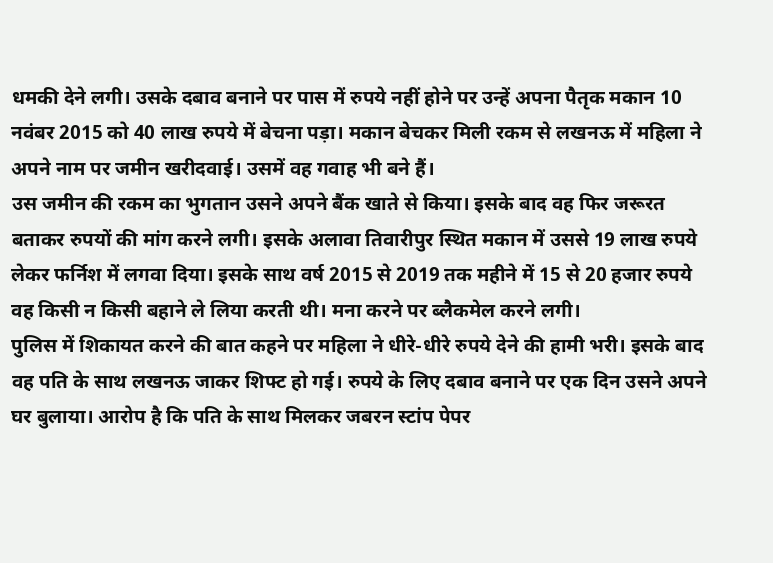धमकी देने लगी। उसके दबाव बनाने पर पास में रुपये नहीं होने पर उन्हें अपना पैतृक मकान 10 नवंबर 2015 को 40 लाख रुपये में बेचना पड़ा। मकान बेचकर मिली रकम से लखनऊ में महिला ने अपने नाम पर जमीन खरीदवाई। उसमें वह गवाह भी बने हैं।
उस जमीन की रकम का भुगतान उसने अपने बैंक खाते से किया। इसके बाद वह फिर जरूरत बताकर रुपयों की मांग करने लगी। इसके अलावा तिवारीपुर स्थित मकान में उससे 19 लाख रुपये लेकर फर्निश में लगवा दिया। इसके साथ वर्ष 2015 से 2019 तक महीने में 15 से 20 हजार रुपये वह किसी न किसी बहाने ले लिया करती थी। मना करने पर ब्लैकमेल करने लगी।
पुलिस में शिकायत करने की बात कहने पर महिला ने धीरे-धीरे रुपये देने की हामी भरी। इसके बाद वह पति के साथ लखनऊ जाकर शिफ्ट हो गई। रुपये के लिए दबाव बनाने पर एक दिन उसने अपने घर बुलाया। आरोप है कि पति के साथ मिलकर जबरन स्टांप पेपर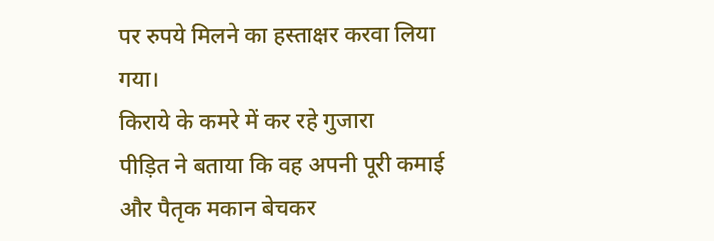पर रुपये मिलने का हस्ताक्षर करवा लिया गया।
किराये के कमरे में कर रहे गुजारा
पीड़ित ने बताया कि वह अपनी पूरी कमाई और पैतृक मकान बेचकर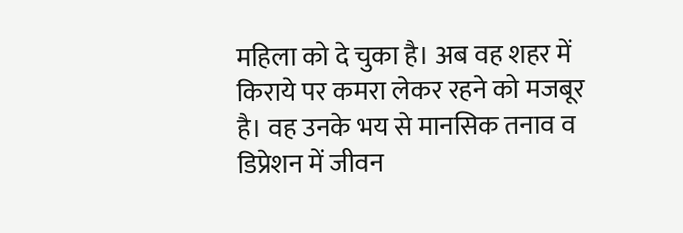महिला को दे चुका है। अब वह शहर में किराये पर कमरा लेकर रहने को मजबूर है। वह उनके भय से मानसिक तनाव व डिप्रेशन में जीवन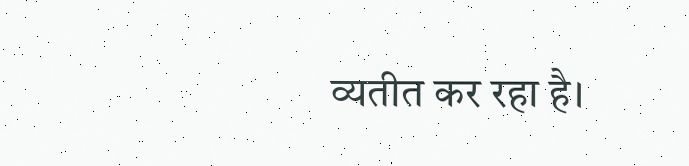व्यतीत कर रहा है।